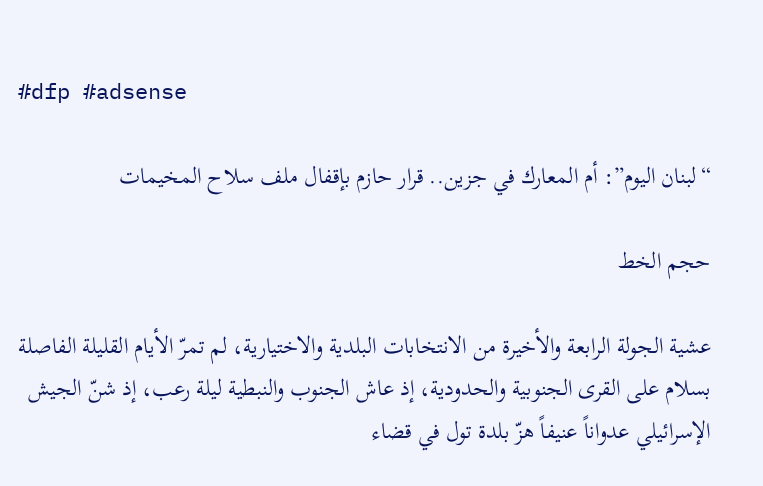#dfp #adsense

“لبنان اليوم”: أم المعارك في جزين.. قرار حازم بإقفال ملف سلاح المخيمات

حجم الخط

عشية الجولة الرابعة والأخيرة من الانتخابات البلدية والاختيارية، لم تمرّ الأيام القليلة الفاصلة بسلام على القرى الجنوبية والحدودية، إذ عاش الجنوب والنبطية ليلة رعب، إذ شنّ الجيش الإسرائيلي عدواناً عنيفاً هزّ بلدة تول في قضاء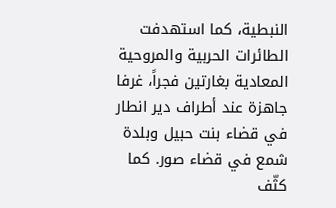النبطية، كما استهدفت الطائرات الحربية والمروحية المعادية بغارتين فجراً، غرفا جاهزة عند أطراف دير انطار في قضاء بنت حبيل وبلدة شمع في قضاء صور. كما كثّف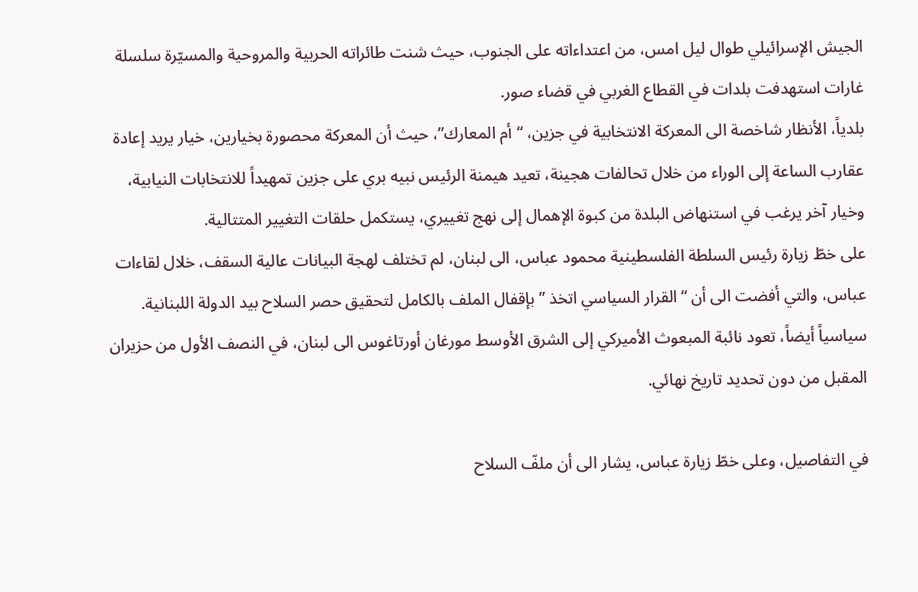الجيش الإسرائيلي طوال ليل امس، من اعتداءاته على الجنوب، حيث شنت طائراته الحربية والمروحية والمسيّرة سلسلة غارات استهدفت بلدات في القطاع الغربي في قضاء صور.
بلدياً، الأنظار شاخصة الى المعركة الانتخابية في جزين، “أم المعارك”، حيث أن المعركة محصورة بخيارين، خيار يريد إعادة عقارب الساعة إلى الوراء من خلال تحالفات هجينة، تعيد هيمنة الرئيس نبيه بري على جزين تمهيداً للانتخابات النيابية، وخيار آخر يرغب في استنهاض البلدة من كبوة الإهمال إلى نهج تغييري، يستكمل حلقات التغيير المتتالية.
على خطّ زيارة رئيس السلطة الفلسطينية محمود عباس، الى لبنان، لم تختلف لهجة البيانات عالية السقف، خلال لقاءات عباس، والتي أفضت الى أن “القرار السياسي اتخذ ” بإقفال الملف بالكامل لتحقيق حصر السلاح بيد الدولة اللبنانية.
سياسياً أيضاً، تعود نائبة المبعوث الأميركي إلى الشرق الأوسط مورغان أورتاغوس الى لبنان، في النصف الأول من حزيران المقبل من دون تحديد تاريخ نهائي.

في التفاصيل، وعلى خطّ زيارة عباس، يشار الى أن ملفّ السلاح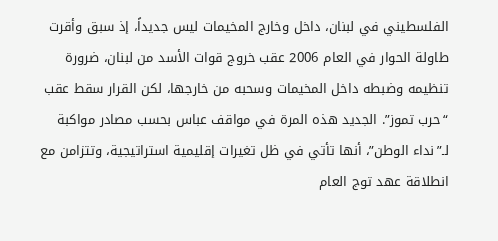الفلسطيني في لبنان، داخل وخارج المخيمات ليس جديداً، إذ سبق وأقرت طاولة الحوار في العام 2006 عقب خروج قوات الأسد من لبنان، ضرورة تنظيمه وضبطه داخل المخيمات وسحبه من خارجها، لكن القرار سقط عقب “حرب تموز”. الجديد هذه المرة في مواقف عباس بحسب مصادر مواكبة لـ”نداء الوطن”، أنها تأتي في ظل تغيرات إقليمية استراتيجية، وتتزامن مع انطلاقة عهد توج العام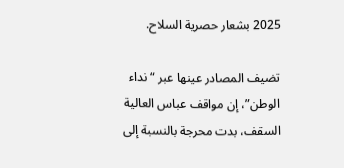2025 بشعار حصرية السلاح.

تضيف المصادر عينها عبر “نداء الوطن”، إن مواقف عباس العالية السقف، بدت محرجة بالنسبة إلى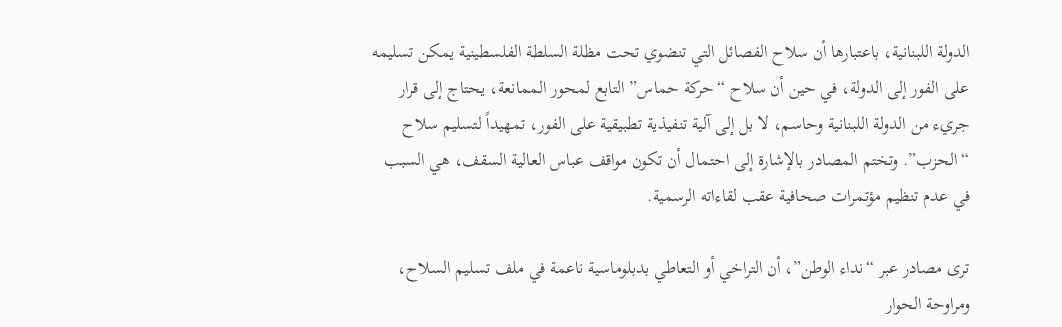الدولة اللبنانية، باعتبارها أن سلاح الفصائل التي تنضوي تحت مظلة السلطة الفلسطينية يمكن تسليمه على الفور إلى الدولة، في حين أن سلاح “حركة حماس” التابع لمحور الممانعة، يحتاج إلى قرار جريء من الدولة اللبنانية وحاسم، لا بل إلى آلية تنفيذية تطبيقية على الفور، تمهيداً لتسليم سلاح “الحزب”. وتختم المصادر بالإشارة إلى احتمال أن تكون مواقف عباس العالية السقف، هي السبب في عدم تنظيم مؤتمرات صحافية عقب لقاءاته الرسمية.

ترى مصادر عبر “نداء الوطن”، أن التراخي أو التعاطي بدبلوماسية ناعمة في ملف تسليم السلاح، ومراوحة الحوار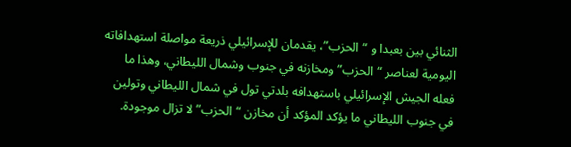الثنائي بين بعبدا و “الحزب”، يقدمان للإسرائيلي ذريعة مواصلة استهدافاته اليومية لعناصر “الحزب” ومخازنه في جنوب وشمال الليطاني، وهذا ما فعله الجيش الإسرائيلي باستهدافه بلدتي تول في شمال الليطاني وتولين في جنوب الليطاني ما يؤكد المؤكد أن مخازن “الحزب” لا تزال موجودة.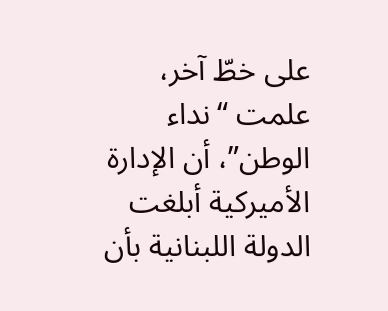على خطّ آخر، علمت “نداء الوطن”، أن الإدارة الأميركية أبلغت الدولة اللبنانية بأن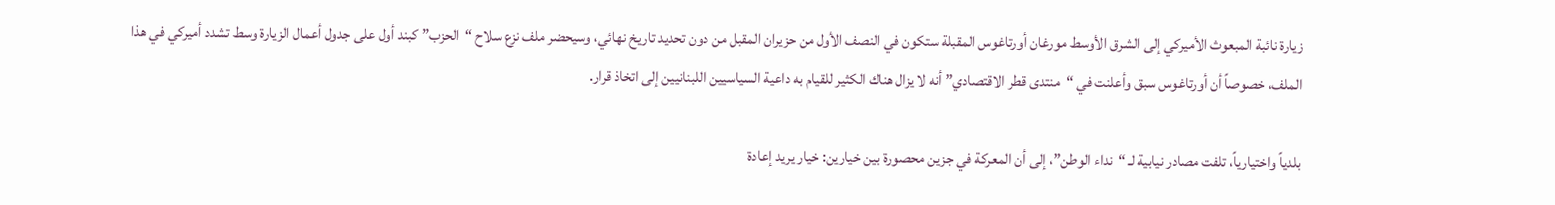زيارة نائبة المبعوث الأميركي إلى الشرق الأوسط مورغان أورتاغوس المقبلة ستكون في النصف الأول من حزيران المقبل من دون تحديد تاريخ نهائي، وسيحضر ملف نزع سلاح “الحزب” كبند أول على جدول أعمال الزيارة وسط تشدد أميركي في هذا الملف، خصوصاً أن أورتاغوس سبق وأعلنت في “منتدى قطر الاقتصادي” أنه لا يزال هناك الكثير للقيام به داعية السياسيين اللبنانيين إلى اتخاذ قرار.

بلدياً واختيارياً، تلفت مصادر نيابية لـ “نداء الوطن”، إلى أن المعركة في جزين محصورة بين خيارين: خيار يريد إعادة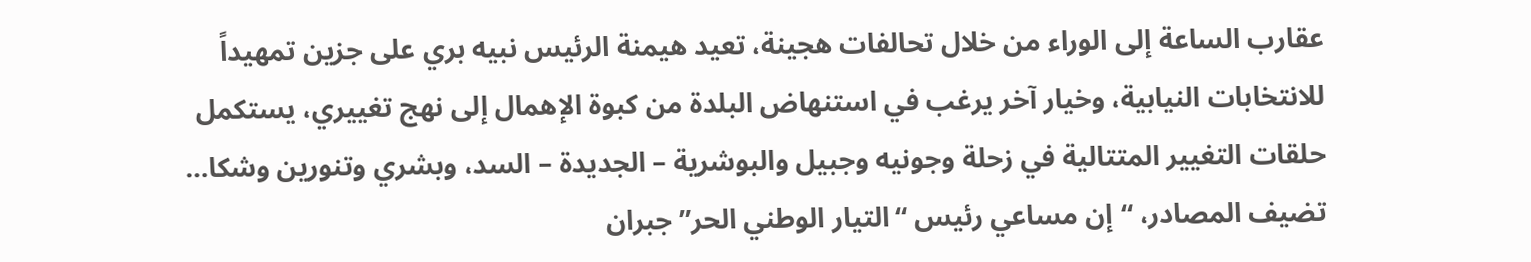عقارب الساعة إلى الوراء من خلال تحالفات هجينة، تعيد هيمنة الرئيس نبيه بري على جزين تمهيداً للانتخابات النيابية، وخيار آخر يرغب في استنهاض البلدة من كبوة الإهمال إلى نهج تغييري، يستكمل حلقات التغيير المتتالية في زحلة وجونيه وجبيل والبوشرية – الجديدة – السد، وبشري وتنورين وشكا…
تضيف المصادر، “إن مساعي رئيس “التيار الوطني الحر” جبران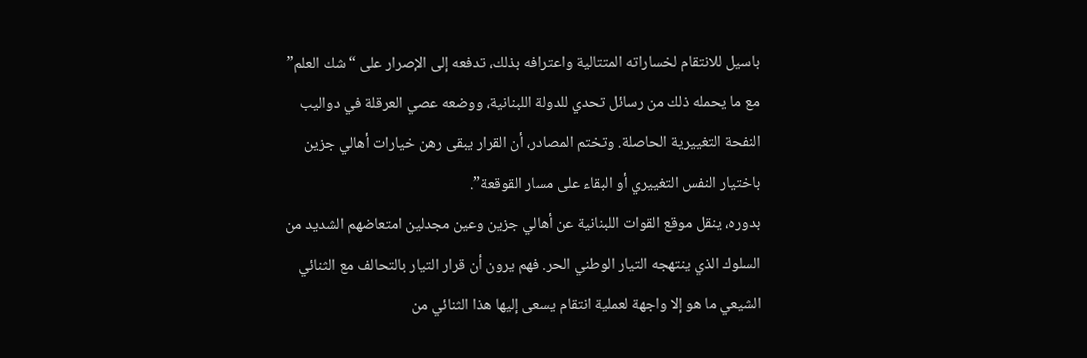باسيل للانتقام لخساراته المتتالية واعترافه بذلك، تدفعه إلى الإصرار على “شك العلم” مع ما يحمله ذلك من رسائل تحدي للدولة اللبنانية، ووضعه عصي العرقلة في دواليب النفحة التغييرية الحاصلة. وتختم المصادر، أن القرار يبقى رهن خيارات أهالي جزين باختيار النفس التغييري أو البقاء على مسار القوقعة”.
بدوره، ينقل موقع القوات اللبنانية عن أهالي جزين وعين مجدلين امتعاضهم الشديد من السلوك الذي ينتهجه التيار الوطني الحر. فهم يرون أن قرار التيار بالتحالف مع الثنائي الشيعي ما هو إلا واجهة لعملية انتقام يسعى إليها هذا الثنائي من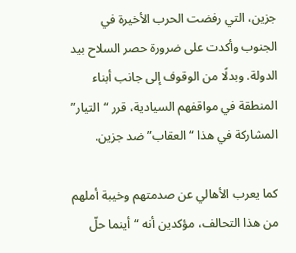جزين، التي رفضت الحرب الأخيرة في الجنوب وأكدت على ضرورة حصر السلاح بيد الدولة. وبدلًا من الوقوف إلى جانب أبناء المنطقة في مواقفهم السيادية، قرر “التيار” المشاركة في هذا “العقاب” ضد جزين.

كما يعرب الأهالي عن صدمتهم وخيبة أملهم من هذا التحالف، مؤكدين أنه “أينما حلّ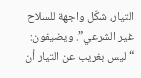التيار، شكّل واجهة للسلاح غير الشرعي”. ويضيفون: “ليس بغريب عن التيار أن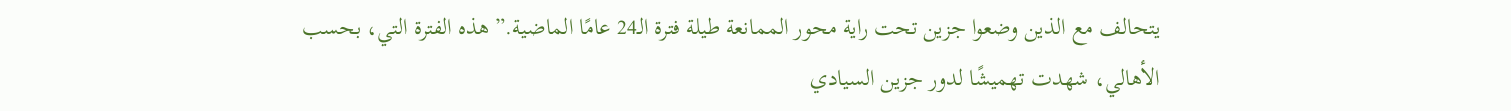يتحالف مع الذين وضعوا جزين تحت راية محور الممانعة طيلة فترة الـ24 عامًا الماضية.” هذه الفترة التي، بحسب الأهالي، شهدت تهميشًا لدور جزين السيادي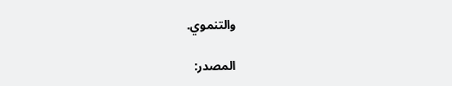والتنموي.

المصدر: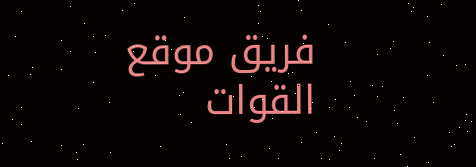فريق موقع القوات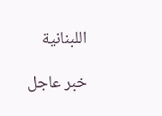اللبنانية

خبر عاجل